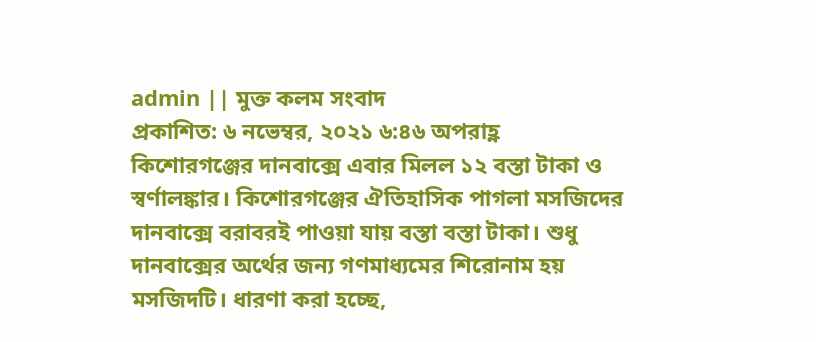admin || মুক্ত কলম সংবাদ
প্রকাশিত: ৬ নভেম্বর, ২০২১ ৬:৪৬ অপরাহ্ণ
কিশোরগঞ্জের দানবাক্সে এবার মিলল ১২ বস্তা টাকা ও স্বর্ণালঙ্কার। কিশোরগঞ্জের ঐতিহাসিক পাগলা মসজিদের দানবাক্সে বরাবরই পাওয়া যায় বস্তা বস্তা টাকা। শুধু দানবাক্সের অর্থের জন্য গণমাধ্যমের শিরোনাম হয় মসজিদটি। ধারণা করা হচ্ছে,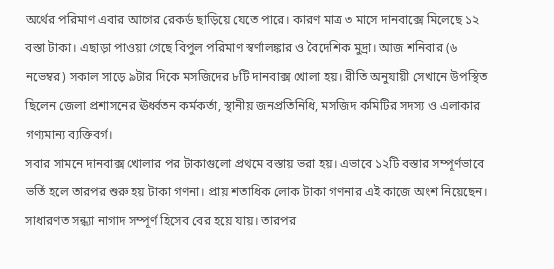অর্থের পরিমাণ এবার আগের রেকর্ড ছাড়িয়ে যেতে পারে। কারণ মাত্র ৩ মাসে দানবাক্সে মিলেছে ১২ বস্তা টাকা। এছাড়া পাওয়া গেছে বিপুল পরিমাণ স্বর্ণালঙ্কার ও বৈদেশিক মুদ্রা। আজ শনিবার (৬ নভেম্বর) সকাল সাড়ে ৯টার দিকে মসজিদের ৮টি দানবাক্স খোলা হয়। রীতি অনুযায়ী সেখানে উপস্থিত ছিলেন জেলা প্রশাসনের ঊর্ধ্বতন কর্মকর্তা, স্থানীয় জনপ্রতিনিধি, মসজিদ কমিটির সদস্য ও এলাকার গণ্যমান্য ব্যক্তিবর্গ।
সবার সামনে দানবাক্স খোলার পর টাকাগুলো প্রথমে বস্তায় ভরা হয়। এভাবে ১২টি বস্তার সম্পূর্ণভাবে ভর্তি হলে তারপর শুরু হয় টাকা গণনা। প্রায় শতাধিক লোক টাকা গণনার এই কাজে অংশ নিয়েছেন। সাধারণত সন্ধ্যা নাগাদ সম্পূর্ণ হিসেব বের হয়ে যায়। তারপর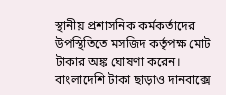স্থানীয় প্রশাসনিক কর্মকর্তাদের উপস্থিতিতে মসজিদ কর্তৃপক্ষ মোট টাকার অঙ্ক ঘোষণা করেন। বাংলাদেশি টাকা ছাড়াও দানবাক্সে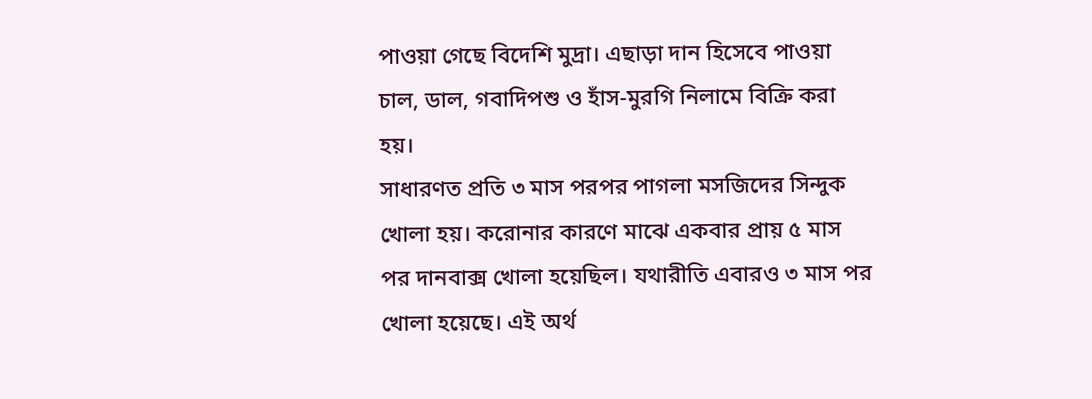পাওয়া গেছে বিদেশি মুদ্রা। এছাড়া দান হিসেবে পাওয়া চাল, ডাল, গবাদিপশু ও হাঁস-মুরগি নিলামে বিক্রি করা হয়।
সাধারণত প্রতি ৩ মাস পরপর পাগলা মসজিদের সিন্দুক খোলা হয়। করোনার কারণে মাঝে একবার প্রায় ৫ মাস পর দানবাক্স খোলা হয়েছিল। যথারীতি এবারও ৩ মাস পর খোলা হয়েছে। এই অর্থ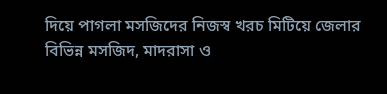দিয়ে পাগলা মসজিদের নিজস্ব খরচ মিটিয়ে জেলার বিভিন্ন মসজিদ, মাদরাসা ও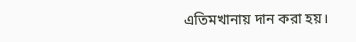এতিমখানায় দান করা হয়।